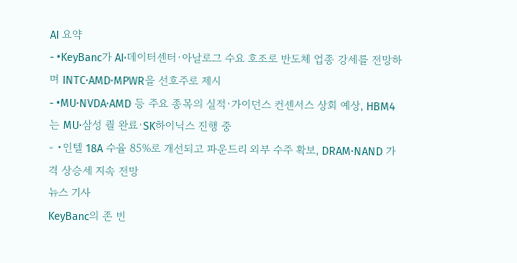AI 요약
- •KeyBanc가 AI·데이터센터·아날로그 수요 호조로 반도체 업종 강세를 전망하며 INTC·AMD·MPWR을 선호주로 제시
- •MU·NVDA·AMD 등 주요 종목의 실적·가이던스 컨센서스 상회 예상, HBM4는 MU·삼성 퀄 완료·SK하이닉스 진행 중
- •인텔 18A 수율 85%로 개선되고 파운드리 외부 수주 확보, DRAM·NAND 가격 상승세 지속 전망
뉴스 기사
KeyBanc의 존 빈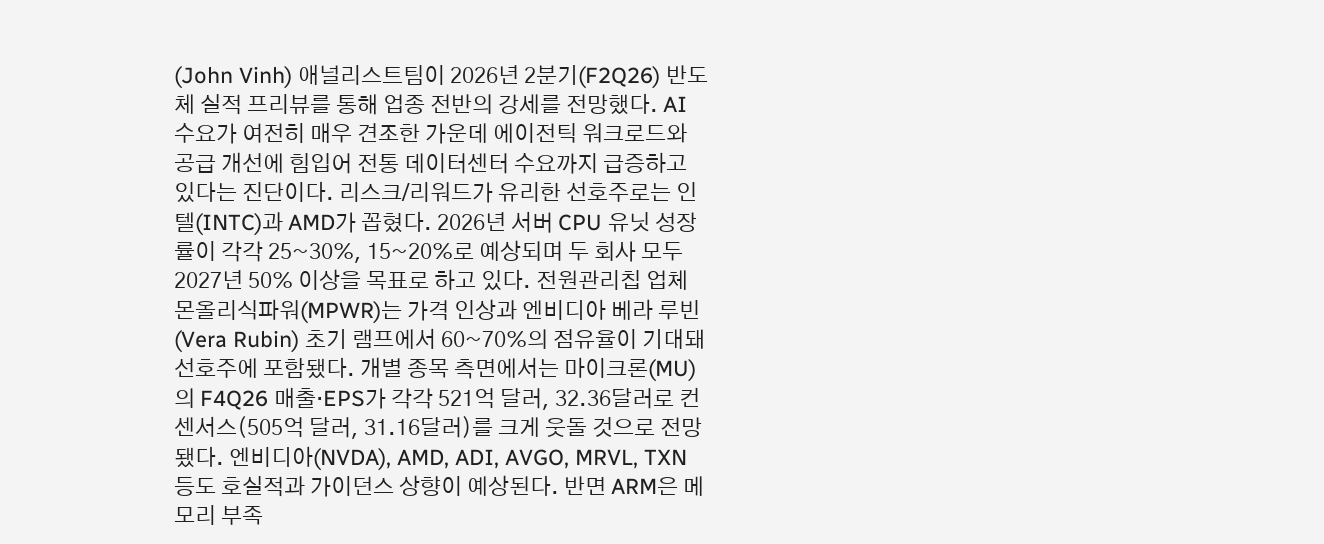(John Vinh) 애널리스트팀이 2026년 2분기(F2Q26) 반도체 실적 프리뷰를 통해 업종 전반의 강세를 전망했다. AI 수요가 여전히 매우 견조한 가운데 에이전틱 워크로드와 공급 개선에 힘입어 전통 데이터센터 수요까지 급증하고 있다는 진단이다. 리스크/리워드가 유리한 선호주로는 인텔(INTC)과 AMD가 꼽혔다. 2026년 서버 CPU 유닛 성장률이 각각 25~30%, 15~20%로 예상되며 두 회사 모두 2027년 50% 이상을 목표로 하고 있다. 전원관리칩 업체 몬올리식파워(MPWR)는 가격 인상과 엔비디아 베라 루빈(Vera Rubin) 초기 램프에서 60~70%의 점유율이 기대돼 선호주에 포함됐다. 개별 종목 측면에서는 마이크론(MU)의 F4Q26 매출·EPS가 각각 521억 달러, 32.36달러로 컨센서스(505억 달러, 31.16달러)를 크게 웃돌 것으로 전망됐다. 엔비디아(NVDA), AMD, ADI, AVGO, MRVL, TXN 등도 호실적과 가이던스 상향이 예상된다. 반면 ARM은 메모리 부족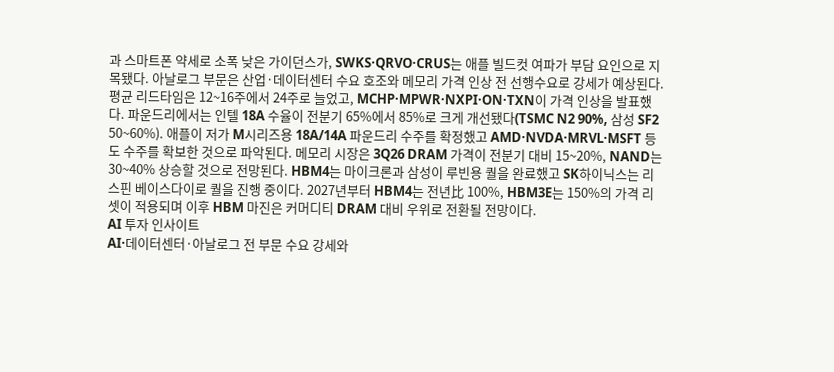과 스마트폰 약세로 소폭 낮은 가이던스가, SWKS·QRVO·CRUS는 애플 빌드컷 여파가 부담 요인으로 지목됐다. 아날로그 부문은 산업·데이터센터 수요 호조와 메모리 가격 인상 전 선행수요로 강세가 예상된다. 평균 리드타임은 12~16주에서 24주로 늘었고, MCHP·MPWR·NXPI·ON·TXN이 가격 인상을 발표했다. 파운드리에서는 인텔 18A 수율이 전분기 65%에서 85%로 크게 개선됐다(TSMC N2 90%, 삼성 SF2 50~60%). 애플이 저가 M시리즈용 18A/14A 파운드리 수주를 확정했고 AMD·NVDA·MRVL·MSFT 등도 수주를 확보한 것으로 파악된다. 메모리 시장은 3Q26 DRAM 가격이 전분기 대비 15~20%, NAND는 30~40% 상승할 것으로 전망된다. HBM4는 마이크론과 삼성이 루빈용 퀄을 완료했고 SK하이닉스는 리스핀 베이스다이로 퀄을 진행 중이다. 2027년부터 HBM4는 전년比 100%, HBM3E는 150%의 가격 리셋이 적용되며 이후 HBM 마진은 커머디티 DRAM 대비 우위로 전환될 전망이다.
AI 투자 인사이트
AI·데이터센터·아날로그 전 부문 수요 강세와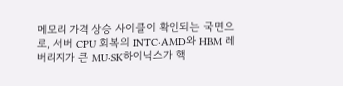메모리 가격 상승 사이클이 확인되는 국면으로, 서버 CPU 회복의 INTC·AMD와 HBM 레버리지가 큰 MU·SK하이닉스가 핵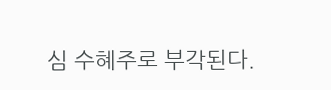심 수혜주로 부각된다.